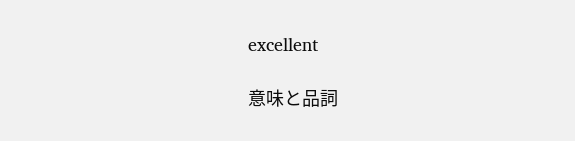excellent

意味と品詞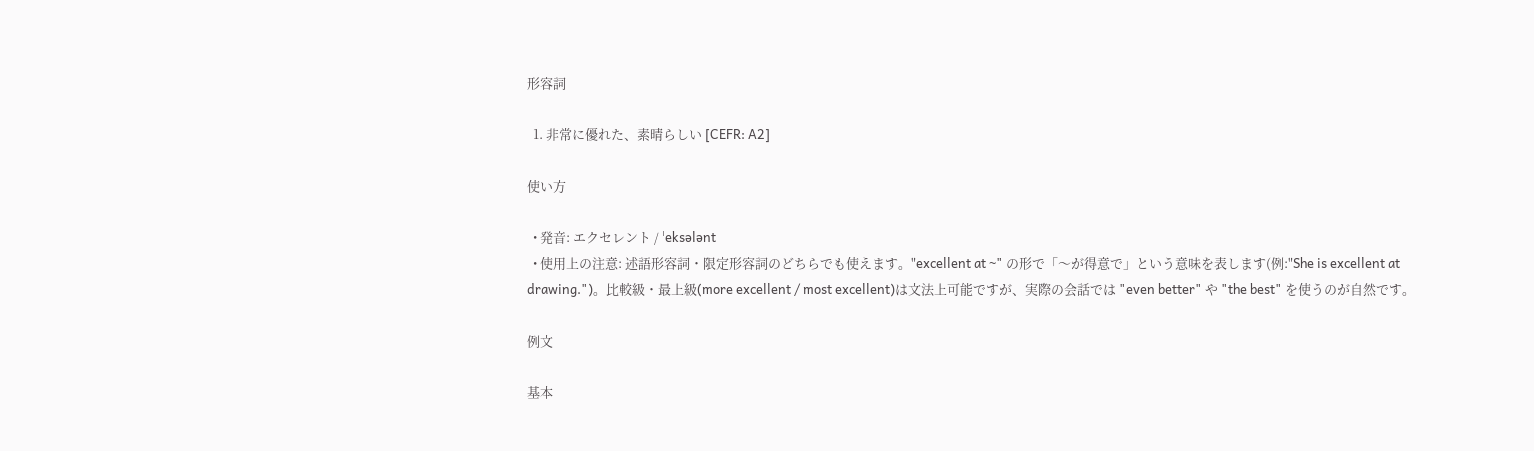形容詞

  1. 非常に優れた、素晴らしい [CEFR: A2]

使い方

  • 発音: エクセレント / ˈeksələnt
  • 使用上の注意: 述語形容詞・限定形容詞のどちらでも使えます。"excellent at ~" の形で「〜が得意で」という意味を表します(例:"She is excellent at drawing.")。比較級・最上級(more excellent / most excellent)は文法上可能ですが、実際の会話では "even better" や "the best" を使うのが自然です。

例文

基本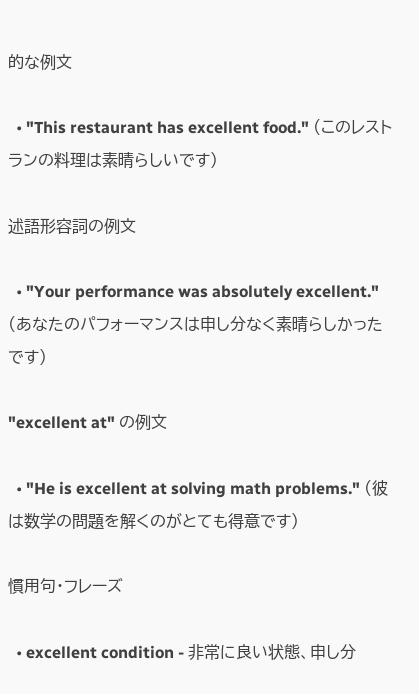的な例文

  • "This restaurant has excellent food." (このレストランの料理は素晴らしいです)

述語形容詞の例文

  • "Your performance was absolutely excellent." (あなたのパフォーマンスは申し分なく素晴らしかったです)

"excellent at" の例文

  • "He is excellent at solving math problems." (彼は数学の問題を解くのがとても得意です)

慣用句・フレーズ

  • excellent condition - 非常に良い状態、申し分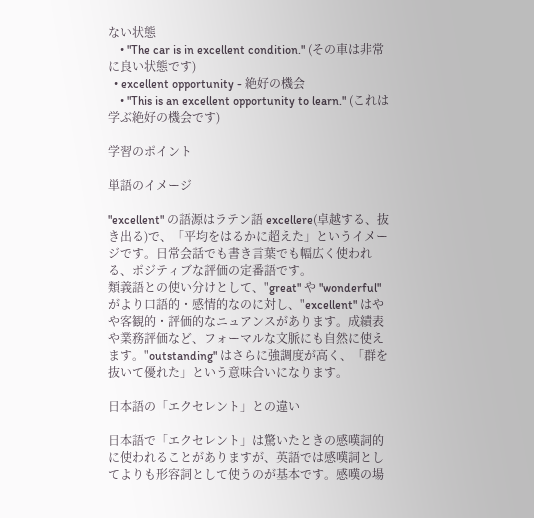ない状態
    • "The car is in excellent condition." (その車は非常に良い状態です)
  • excellent opportunity - 絶好の機会
    • "This is an excellent opportunity to learn." (これは学ぶ絶好の機会です)

学習のポイント

単語のイメージ

"excellent" の語源はラテン語 excellere(卓越する、抜き出る)で、「平均をはるかに超えた」というイメージです。日常会話でも書き言葉でも幅広く使われる、ポジティブな評価の定番語です。
類義語との使い分けとして、"great" や "wonderful" がより口語的・感情的なのに対し、"excellent" はやや客観的・評価的なニュアンスがあります。成績表や業務評価など、フォーマルな文脈にも自然に使えます。"outstanding" はさらに強調度が高く、「群を抜いて優れた」という意味合いになります。

日本語の「エクセレント」との違い

日本語で「エクセレント」は驚いたときの感嘆詞的に使われることがありますが、英語では感嘆詞としてよりも形容詞として使うのが基本です。感嘆の場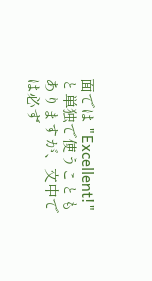面では "Excellent!" と単独で使うこともありますが、文中では必ず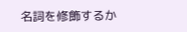名詞を修飾するか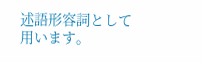述語形容詞として用います。